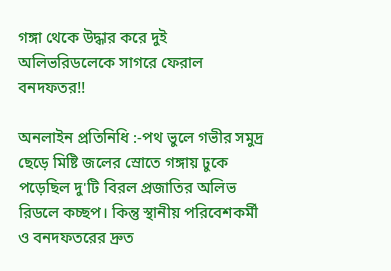গঙ্গা থেকে উদ্ধার করে দুই অলিভরিডলেকে সাগরে ফেরাল বনদফতর!!

অনলাইন প্রতিনিধি :-পথ ভুলে গভীর সমুদ্র ছেড়ে মিষ্টি জলের স্রোতে গঙ্গায় ঢুকে পড়েছিল দু'টি বিরল প্রজাতির অলিভ রিডলে কচ্ছপ। কিন্তু স্থানীয় পরিবেশকর্মী ও বনদফতরের দ্রুত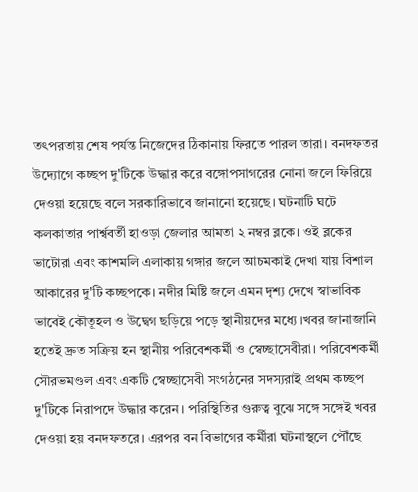তৎপরতায় শেষ পর্যন্ত নিজেদের ঠিকানায় ফিরতে পারল তারা। বনদফতর উদ্যোগে কচ্ছপ দু'টিকে উদ্ধার করে বঙ্গোপসাগরের নোনা জলে ফিরিয়ে দেওয়া হয়েছে বলে সরকারিভাবে জানানো হয়েছে। ঘটনাটি ঘটে কলকাতার পার্শ্ববর্তী হাওড়া জেলার আমতা ২ নম্বর ব্লকে। ওই ব্লকের ভাটোরা এবং কাশমলি এলাকায় গঙ্গার জলে আচমকাই দেখা যায় বিশাল আকারের দু'টি কচ্ছপকে। নদীর মিষ্টি জলে এমন দৃশ্য দেখে স্বাভাবিক ভাবেই কৌতূহল ও উদ্বেগ ছড়িয়ে পড়ে স্থানীয়দের মধ্যে।খবর জানাজানি হতেই দ্রুত সক্রিয় হন স্থানীয় পরিবেশকর্মী ও স্বেচ্ছাসেবীরা। পরিবেশকর্মী সৌরভমণ্ডল এবং একটি স্বেচ্ছাসেবী সংগঠনের সদস্যরাই প্রথম কচ্ছপ দু'টিকে নিরাপদে উদ্ধার করেন। পরিস্থিতির গুরুত্ব বুঝে সঙ্গে সঙ্গেই খবর দেওয়া হয় বনদফতরে। এরপর বন বিভাগের কর্মীরা ঘটনাস্থলে পৌঁছে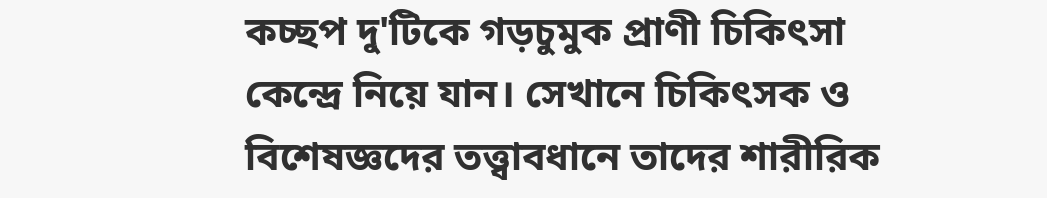কচ্ছপ দু'টিকে গড়চুমুক প্রাণী চিকিৎসা কেন্দ্রে নিয়ে যান। সেখানে চিকিৎসক ও বিশেষজ্ঞদের তত্ত্বাবধানে তাদের শারীরিক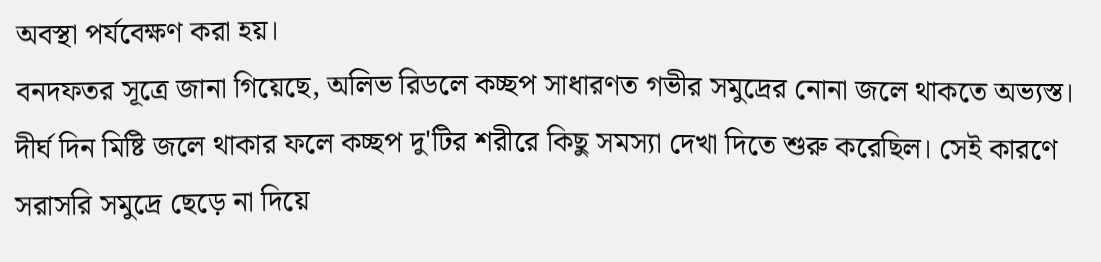অবস্থা পর্যবেক্ষণ করা হয়।
বনদফতর সূত্রে জানা গিয়েছে, অলিভ রিডলে কচ্ছপ সাধারণত গভীর সমুদ্রের নোনা জলে থাকতে অভ্যস্ত। দীর্ঘ দিন মিষ্টি জলে থাকার ফলে কচ্ছপ দু'টির শরীরে কিছু সমস্যা দেখা দিতে শুরু করেছিল। সেই কারণে সরাসরি সমুদ্রে ছেড়ে না দিয়ে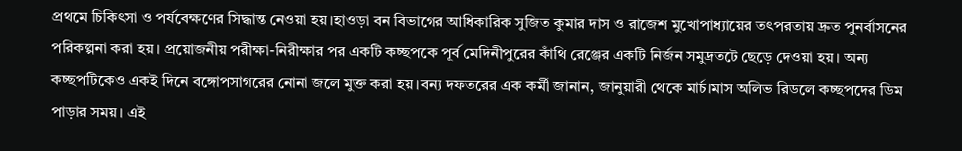প্রথমে চিকিৎসা ও পর্যবেক্ষণের সিদ্ধান্ত নেওয়া হয়।হাওড়া বন বিভাগের আধিকারিক সুজিত কুমার দাস ও রাজেশ মুখোপাধ্যায়ের তৎপরতায় দ্রুত পুনর্বাসনের পরিকল্পনা করা হয়। প্রয়োজনীয় পরীক্ষা-নিরীক্ষার পর একটি কচ্ছপকে পূর্ব মেদিনীপুরের কাঁথি রেঞ্জের একটি নির্জন সমুদ্রতটে ছেড়ে দেওয়া হয়। অন্য কচ্ছপটিকেও একই দিনে বঙ্গোপসাগরের নোনা জলে মুক্ত করা হয়।বন্য দফতরের এক কর্মী জানান, জানুয়ারী থেকে মার্চ।মাস অলিভ রিডলে কচ্ছপদের ডিম পাড়ার সময়। এই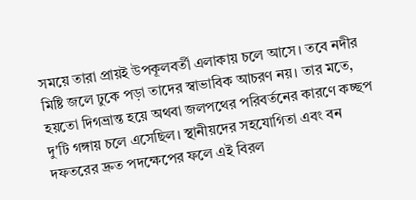সময়ে তারা প্রায়ই উপকূলবর্তী এলাকায় চলে আসে। তবে নদীর মিষ্টি জলে ঢুকে পড়া তাদের স্বাভাবিক আচরণ নয়। তার মতে, হয়তো দিগভ্রান্ত হয়ে অথবা জলপথের পরিবর্তনের কারণে কচ্ছপ দু'টি গঙ্গায় চলে এসেছিল। স্থানীয়দের সহযোগিতা এবং বন দফতরের দ্রুত পদক্ষেপের ফলে এই বিরল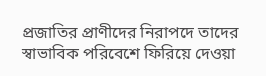প্রজাতির প্রাণীদের নিরাপদে তাদের স্বাভাবিক পরিবেশে ফিরিয়ে দেওয়া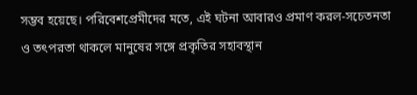সম্ভব হয়েছে। পরিবেশপ্রেমীদের মতে, এই ঘটনা আবারও প্রমাণ করল-সচেতনতা ও তৎপরতা থাকলে মানুষের সঙ্গে প্রকৃতির সহাবস্থান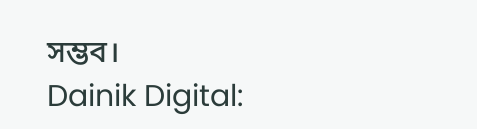সম্ভব।
Dainik Digital: